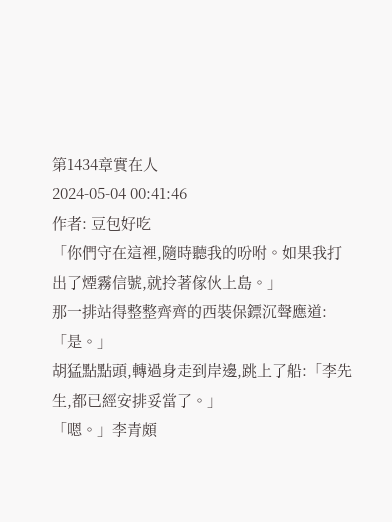第1434章實在人
2024-05-04 00:41:46
作者: 豆包好吃
「你們守在這裡,隨時聽我的吩咐。如果我打出了煙霧信號,就拎著傢伙上島。」
那一排站得整整齊齊的西裝保鏢沉聲應道:「是。」
胡猛點點頭,轉過身走到岸邊,跳上了船:「李先生,都已經安排妥當了。」
「嗯。」李青頗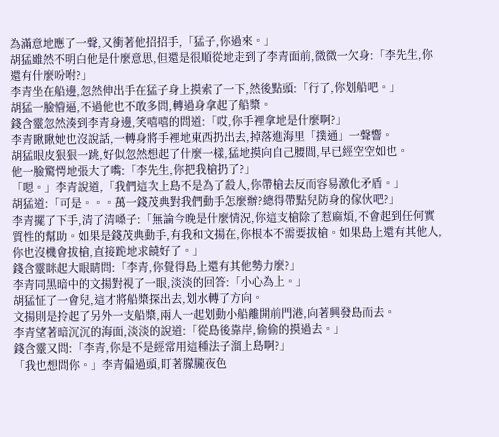為滿意地應了一聲,又衝著他招招手,「猛子,你過來。」
胡猛雖然不明白他是什麼意思,但還是很順從地走到了李青面前,微微一欠身:「李先生,你還有什麼吩咐?」
李青坐在船邊,忽然伸出手在猛子身上摸索了一下,然後點頭:「行了,你划船吧。」
胡猛一臉懵逼,不過他也不敢多問,轉過身拿起了船槳。
錢含靈忽然湊到李青身邊,笑嘻嘻的問道:「哎,你手裡拿地是什麼啊?」
李青瞅瞅她也沒說話,一轉身將手裡地東西扔出去,掉落進海里「撲通」一聲響。
胡猛眼皮狠狠一跳,好似忽然想起了什麼一樣,猛地摸向自己腰間,早已經空空如也。
他一臉驚愕地張大了嘴:「李先生,你把我槍扔了?」
「嗯。」李青說道,「我們這次上島不是為了殺人,你帶槍去反而容易激化矛盾。」
胡猛道:「可是。。。萬一錢茂典對我們動手怎麼辦?總得帶點兒防身的傢伙吧?」
李青擺了下手,清了清嗓子:「無論今晚是什麼情況,你這支槍除了惹麻煩,不會起到任何實質性的幫助。如果是錢茂典動手,有我和文揚在,你根本不需要拔槍。如果島上還有其他人,你也沒機會拔槍,直接跪地求饒好了。」
錢含靈眯起大眼睛問:「李青,你覺得島上還有其他勢力麼?」
李青同黑暗中的文揚對視了一眼,淡淡的回答:「小心為上。」
胡猛怔了一會兒,這才將船槳探出去,划水轉了方向。
文揚則是拎起了另外一支船槳,兩人一起划動小船離開前門港,向著興發島而去。
李青望著暗沉沉的海面,淡淡的說道:「從島後靠岸,偷偷的摸過去。」
錢含靈又問:「李青,你是不是經常用這種法子溜上島啊?」
「我也想問你。」李青偏過頭,盯著朦朧夜色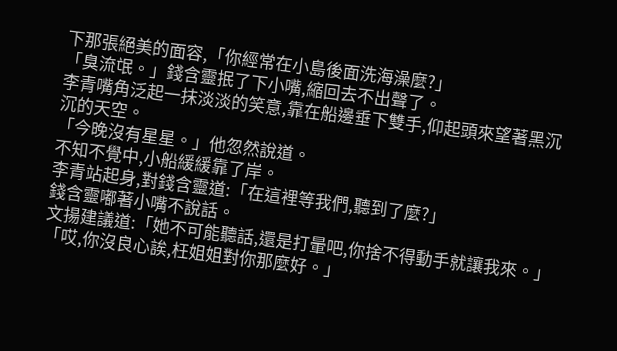下那張絕美的面容,「你經常在小島後面洗海澡麼?」
「臭流氓。」錢含靈抿了下小嘴,縮回去不出聲了。
李青嘴角泛起一抹淡淡的笑意,靠在船邊垂下雙手,仰起頭來望著黑沉沉的天空。
「今晚沒有星星。」他忽然說道。
不知不覺中,小船緩緩靠了岸。
李青站起身,對錢含靈道:「在這裡等我們,聽到了麼?」
錢含靈嘟著小嘴不說話。
文揚建議道:「她不可能聽話,還是打暈吧,你捨不得動手就讓我來。」
「哎,你沒良心誒,枉姐姐對你那麼好。」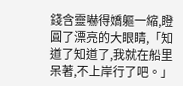錢含靈嚇得嬌軀一縮,瞪圓了漂亮的大眼睛,「知道了知道了,我就在船里呆著,不上岸行了吧。」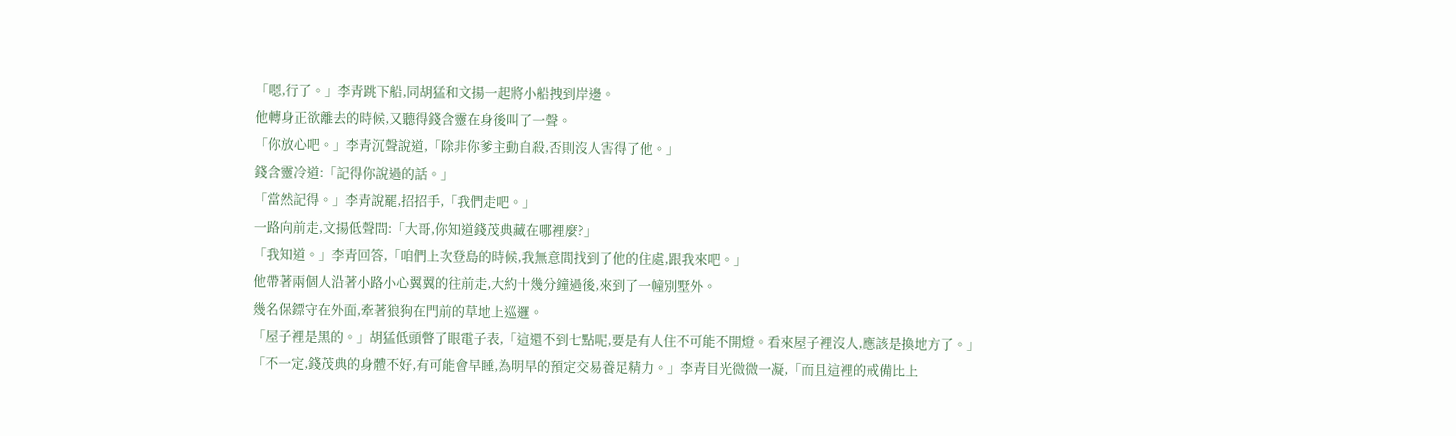「嗯,行了。」李青跳下船,同胡猛和文揚一起將小船拽到岸邊。
他轉身正欲離去的時候,又聽得錢含靈在身後叫了一聲。
「你放心吧。」李青沉聲說道,「除非你爹主動自殺,否則沒人害得了他。」
錢含靈冷道:「記得你說過的話。」
「當然記得。」李青說罷,招招手,「我們走吧。」
一路向前走,文揚低聲問:「大哥,你知道錢茂典藏在哪裡麼?」
「我知道。」李青回答,「咱們上次登島的時候,我無意間找到了他的住處,跟我來吧。」
他帶著兩個人沿著小路小心翼翼的往前走,大約十幾分鐘過後,來到了一幢別墅外。
幾名保鏢守在外面,牽著狼狗在門前的草地上巡邏。
「屋子裡是黑的。」胡猛低頭瞥了眼電子表,「這還不到七點呢,要是有人住不可能不開燈。看來屋子裡沒人,應該是換地方了。」
「不一定,錢茂典的身體不好,有可能會早睡,為明早的預定交易養足精力。」李青目光微微一凝,「而且這裡的戒備比上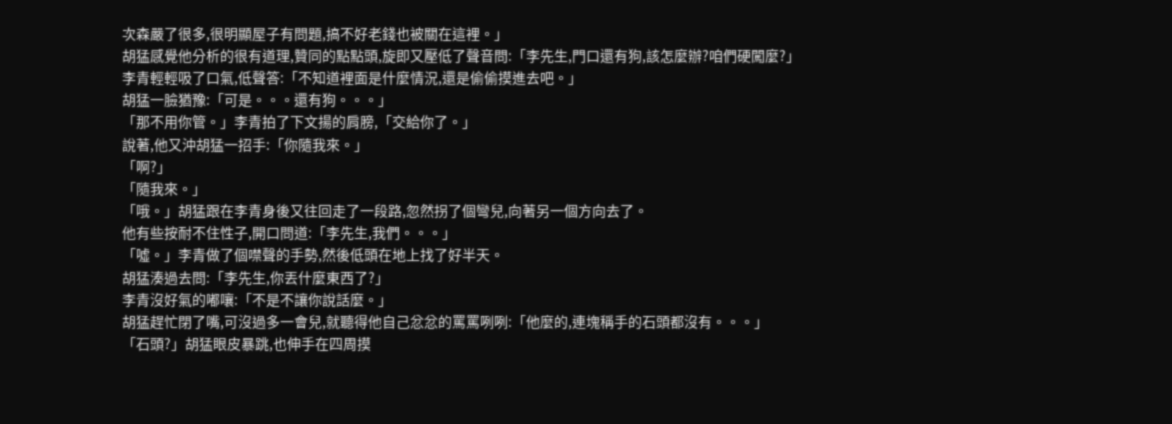次森嚴了很多,很明顯屋子有問題,搞不好老錢也被關在這裡。」
胡猛感覺他分析的很有道理,贊同的點點頭,旋即又壓低了聲音問:「李先生,門口還有狗,該怎麼辦?咱們硬闖麼?」
李青輕輕吸了口氣,低聲答:「不知道裡面是什麼情況,還是偷偷摸進去吧。」
胡猛一臉猶豫:「可是。。。還有狗。。。」
「那不用你管。」李青拍了下文揚的肩膀,「交給你了。」
說著,他又沖胡猛一招手:「你隨我來。」
「啊?」
「隨我來。」
「哦。」胡猛跟在李青身後又往回走了一段路,忽然拐了個彎兒,向著另一個方向去了。
他有些按耐不住性子,開口問道:「李先生,我們。。。」
「噓。」李青做了個噤聲的手勢,然後低頭在地上找了好半天。
胡猛湊過去問:「李先生,你丟什麼東西了?」
李青沒好氣的嘟嚷:「不是不讓你說話麼。」
胡猛趕忙閉了嘴,可沒過多一會兒,就聽得他自己忿忿的罵罵咧咧:「他麼的,連塊稱手的石頭都沒有。。。」
「石頭?」胡猛眼皮暴跳,也伸手在四周摸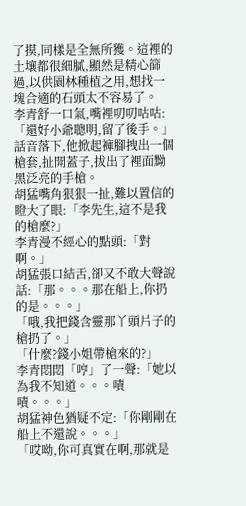了摸,同樣是全無所獲。這裡的土壤都很細膩,顯然是精心篩過,以供園林種植之用,想找一塊合適的石頭太不容易了。
李青舒一口氣,嘴裡叨叨咕咕:「還好小爺聰明,留了後手。」
話音落下,他掀起褲腳拽出一個槍套,扯開蓋子,拔出了裡面黝黑泛亮的手槍。
胡猛嘴角狠狠一扯,難以置信的瞪大了眼:「李先生,這不是我的槍麼?」
李青漫不經心的點頭:「對啊。」
胡猛張口結舌,卻又不敢大聲說話:「那。。。那在船上,你扔的是。。。」
「哦,我把錢含靈那丫頭片子的槍扔了。」
「什麼?錢小姐帶槍來的?」
李青悶悶「哼」了一聲:「她以為我不知道。。。嘖嘖。。。」
胡猛神色猶疑不定:「你剛剛在船上不還說。。。」
「哎呦,你可真實在啊,那就是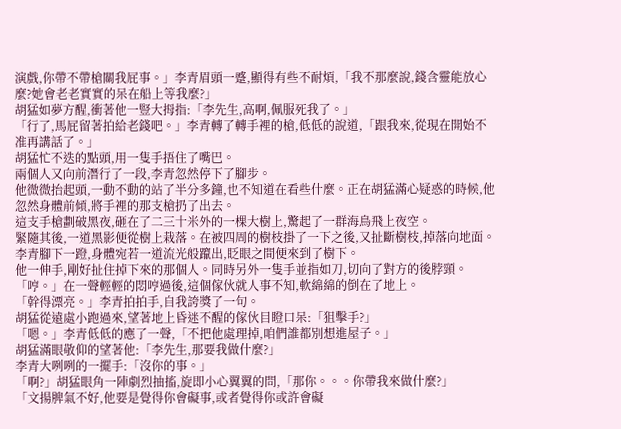演戲,你帶不帶槍關我屁事。」李青眉頭一蹙,顯得有些不耐煩,「我不那麼說,錢含靈能放心麼?她會老老實實的呆在船上等我麼?」
胡猛如夢方醒,衝著他一豎大拇指:「李先生,高啊,佩服死我了。」
「行了,馬屁留著拍給老錢吧。」李青轉了轉手裡的槍,低低的說道,「跟我來,從現在開始不准再講話了。」
胡猛忙不迭的點頭,用一隻手捂住了嘴巴。
兩個人又向前潛行了一段,李青忽然停下了腳步。
他微微抬起頭,一動不動的站了半分多鐘,也不知道在看些什麼。正在胡猛滿心疑惑的時候,他忽然身體前傾,將手裡的那支槍扔了出去。
這支手槍劃破黑夜,砸在了二三十米外的一棵大樹上,驚起了一群海鳥飛上夜空。
緊隨其後,一道黑影便從樹上栽落。在被四周的樹枝掛了一下之後,又扯斷樹枝,掉落向地面。
李青腳下一蹬,身體宛若一道流光般躥出,眨眼之間便來到了樹下。
他一伸手,剛好扯住掉下來的那個人。同時另外一隻手並指如刀,切向了對方的後脖頸。
「哼。」在一聲輕輕的悶哼過後,這個傢伙就人事不知,軟綿綿的倒在了地上。
「幹得漂亮。」李青拍拍手,自我誇獎了一句。
胡猛從遠處小跑過來,望著地上昏迷不醒的傢伙目瞪口呆:「狙擊手?」
「嗯。」李青低低的應了一聲,「不把他處理掉,咱們誰都別想進屋子。」
胡猛滿眼敬仰的望著他:「李先生,那要我做什麼?」
李青大咧咧的一擺手:「沒你的事。」
「啊?」胡猛眼角一陣劇烈抽搐,旋即小心翼翼的問,「那你。。。你帶我來做什麼?」
「文揚脾氣不好,他要是覺得你會礙事,或者覺得你或許會礙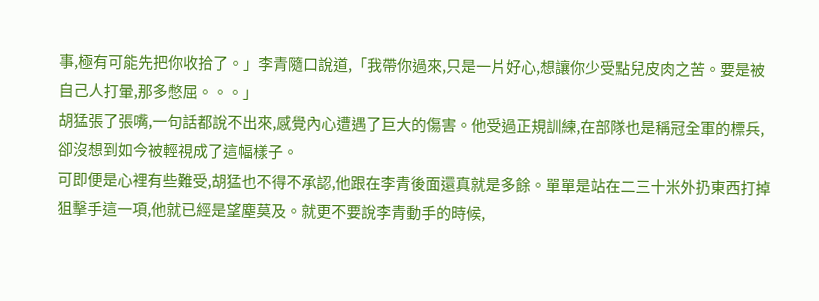事,極有可能先把你收拾了。」李青隨口說道,「我帶你過來,只是一片好心,想讓你少受點兒皮肉之苦。要是被自己人打暈,那多憋屈。。。」
胡猛張了張嘴,一句話都說不出來,感覺內心遭遇了巨大的傷害。他受過正規訓練,在部隊也是稱冠全軍的標兵,卻沒想到如今被輕視成了這幅樣子。
可即便是心裡有些難受,胡猛也不得不承認,他跟在李青後面還真就是多餘。單單是站在二三十米外扔東西打掉狙擊手這一項,他就已經是望塵莫及。就更不要說李青動手的時候,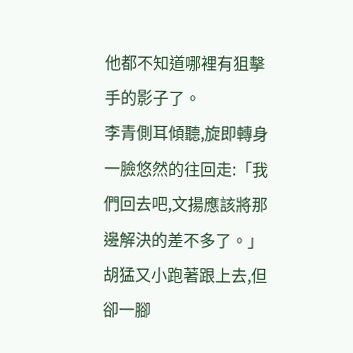他都不知道哪裡有狙擊手的影子了。
李青側耳傾聽,旋即轉身一臉悠然的往回走:「我們回去吧,文揚應該將那邊解決的差不多了。」
胡猛又小跑著跟上去,但卻一腳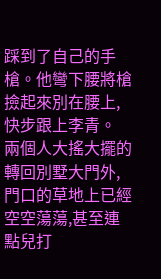踩到了自己的手槍。他彎下腰將槍撿起來別在腰上,快步跟上李青。
兩個人大搖大擺的轉回別墅大門外,門口的草地上已經空空蕩蕩,甚至連點兒打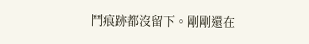鬥痕跡都沒留下。剛剛還在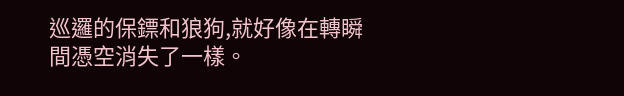巡邏的保鏢和狼狗,就好像在轉瞬間憑空消失了一樣。